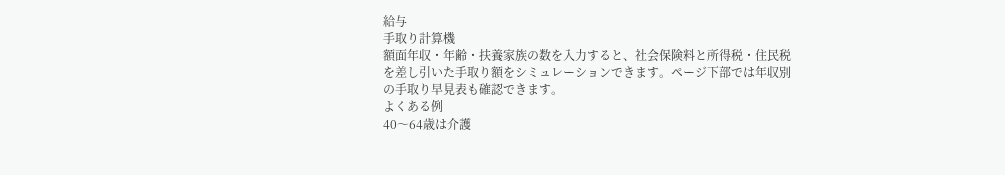給与
手取り計算機
額面年収・年齢・扶養家族の数を入力すると、社会保険料と所得税・住民税を差し引いた手取り額をシミュレーションできます。ページ下部では年収別の手取り早見表も確認できます。
よくある例
40〜64歳は介護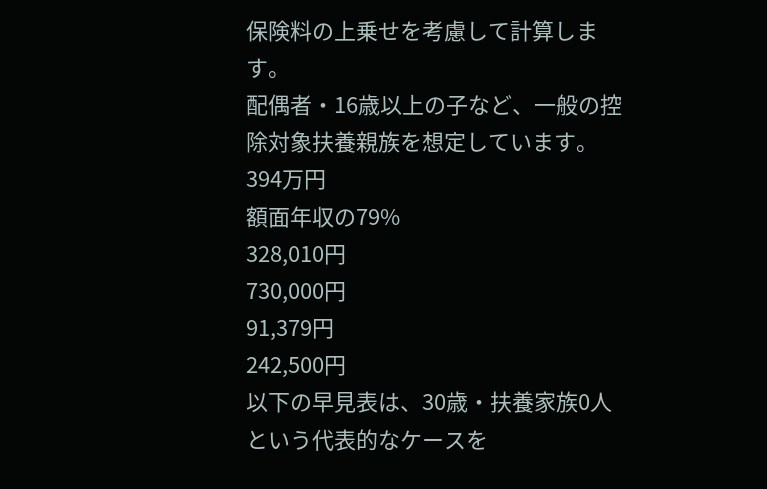保険料の上乗せを考慮して計算します。
配偶者・16歳以上の子など、一般の控除対象扶養親族を想定しています。
394万円
額面年収の79%
328,010円
730,000円
91,379円
242,500円
以下の早見表は、30歳・扶養家族0人という代表的なケースを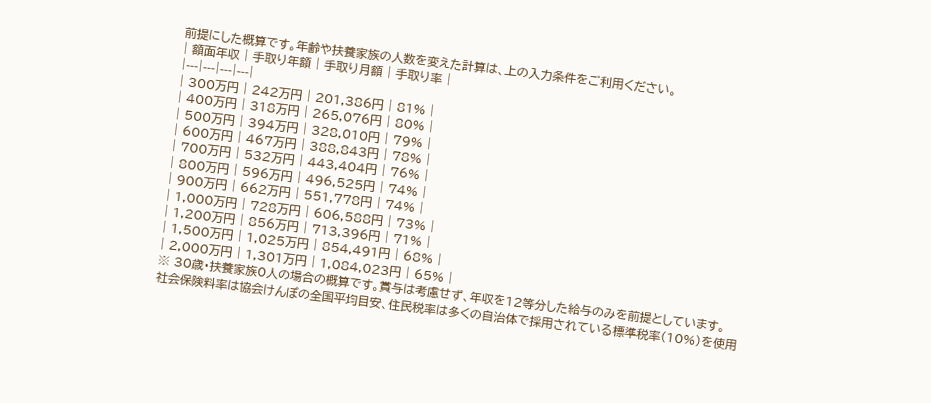前提にした概算です。年齢や扶養家族の人数を変えた計算は、上の入力条件をご利用ください。
| 額面年収 | 手取り年額 | 手取り月額 | 手取り率 |
|---|---|---|---|
| 300万円 | 242万円 | 201,386円 | 81% |
| 400万円 | 318万円 | 265,076円 | 80% |
| 500万円 | 394万円 | 328,010円 | 79% |
| 600万円 | 467万円 | 388,843円 | 78% |
| 700万円 | 532万円 | 443,404円 | 76% |
| 800万円 | 596万円 | 496,525円 | 74% |
| 900万円 | 662万円 | 551,778円 | 74% |
| 1,000万円 | 728万円 | 606,588円 | 73% |
| 1,200万円 | 856万円 | 713,396円 | 71% |
| 1,500万円 | 1,025万円 | 854,491円 | 68% |
| 2,000万円 | 1,301万円 | 1,084,023円 | 65% |
※ 30歳・扶養家族0人の場合の概算です。賞与は考慮せず、年収を12等分した給与のみを前提としています。
社会保険料率は協会けんぽの全国平均目安、住民税率は多くの自治体で採用されている標準税率(10%)を使用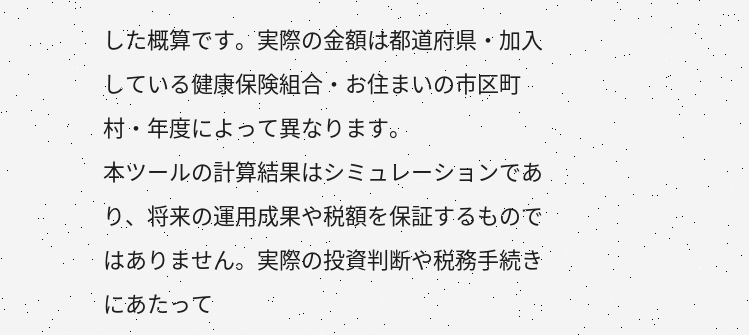した概算です。実際の金額は都道府県・加入している健康保険組合・お住まいの市区町村・年度によって異なります。
本ツールの計算結果はシミュレーションであり、将来の運用成果や税額を保証するものではありません。実際の投資判断や税務手続きにあたって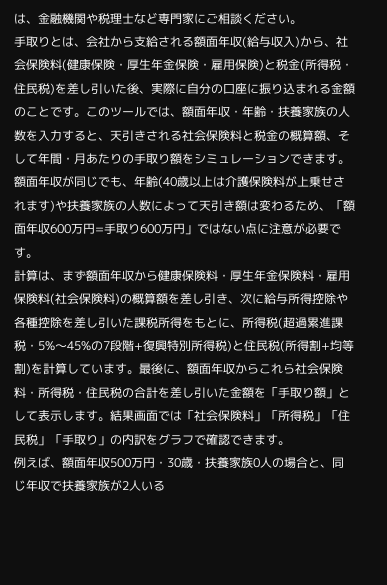は、金融機関や税理士など専門家にご相談ください。
手取りとは、会社から支給される額面年収(給与収入)から、社会保険料(健康保険・厚生年金保険・雇用保険)と税金(所得税・住民税)を差し引いた後、実際に自分の口座に振り込まれる金額のことです。このツールでは、額面年収・年齢・扶養家族の人数を入力すると、天引きされる社会保険料と税金の概算額、そして年間・月あたりの手取り額をシミュレーションできます。額面年収が同じでも、年齢(40歳以上は介護保険料が上乗せされます)や扶養家族の人数によって天引き額は変わるため、「額面年収600万円=手取り600万円」ではない点に注意が必要です。
計算は、まず額面年収から健康保険料・厚生年金保険料・雇用保険料(社会保険料)の概算額を差し引き、次に給与所得控除や各種控除を差し引いた課税所得をもとに、所得税(超過累進課税・5%〜45%の7段階+復興特別所得税)と住民税(所得割+均等割)を計算しています。最後に、額面年収からこれら社会保険料・所得税・住民税の合計を差し引いた金額を「手取り額」として表示します。結果画面では「社会保険料」「所得税」「住民税」「手取り」の内訳をグラフで確認できます。
例えば、額面年収500万円・30歳・扶養家族0人の場合と、同じ年収で扶養家族が2人いる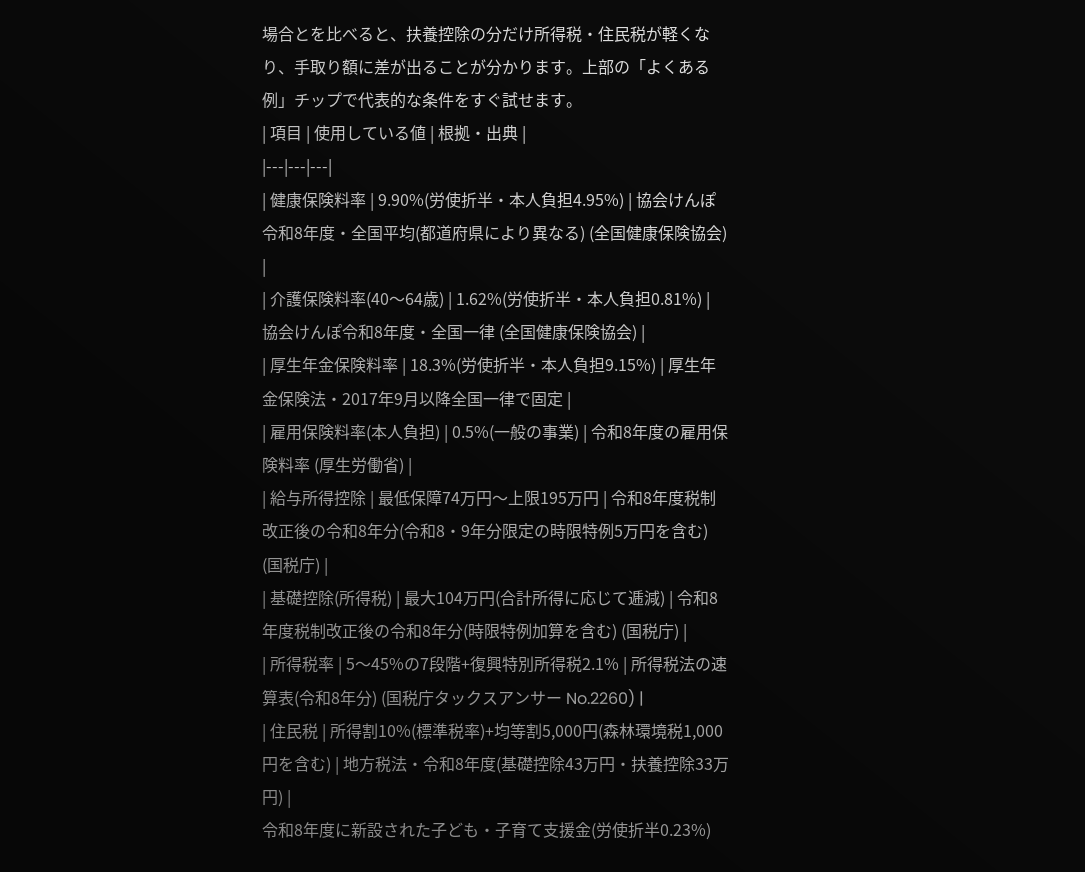場合とを比べると、扶養控除の分だけ所得税・住民税が軽くなり、手取り額に差が出ることが分かります。上部の「よくある例」チップで代表的な条件をすぐ試せます。
| 項目 | 使用している値 | 根拠・出典 |
|---|---|---|
| 健康保険料率 | 9.90%(労使折半・本人負担4.95%) | 協会けんぽ令和8年度・全国平均(都道府県により異なる) (全国健康保険協会) |
| 介護保険料率(40〜64歳) | 1.62%(労使折半・本人負担0.81%) | 協会けんぽ令和8年度・全国一律 (全国健康保険協会) |
| 厚生年金保険料率 | 18.3%(労使折半・本人負担9.15%) | 厚生年金保険法・2017年9月以降全国一律で固定 |
| 雇用保険料率(本人負担) | 0.5%(一般の事業) | 令和8年度の雇用保険料率 (厚生労働省) |
| 給与所得控除 | 最低保障74万円〜上限195万円 | 令和8年度税制改正後の令和8年分(令和8・9年分限定の時限特例5万円を含む) (国税庁) |
| 基礎控除(所得税) | 最大104万円(合計所得に応じて逓減) | 令和8年度税制改正後の令和8年分(時限特例加算を含む) (国税庁) |
| 所得税率 | 5〜45%の7段階+復興特別所得税2.1% | 所得税法の速算表(令和8年分) (国税庁タックスアンサー No.2260) |
| 住民税 | 所得割10%(標準税率)+均等割5,000円(森林環境税1,000円を含む) | 地方税法・令和8年度(基礎控除43万円・扶養控除33万円) |
令和8年度に新設された子ども・子育て支援金(労使折半0.23%)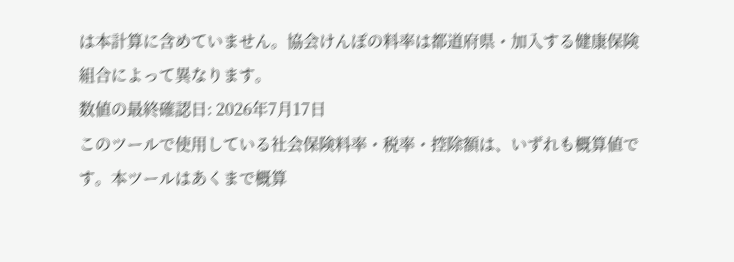は本計算に含めていません。協会けんぽの料率は都道府県・加入する健康保険組合によって異なります。
数値の最終確認日: 2026年7月17日
このツールで使用している社会保険料率・税率・控除額は、いずれも概算値です。本ツールはあくまで概算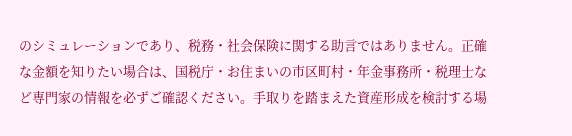のシミュレーションであり、税務・社会保険に関する助言ではありません。正確な金額を知りたい場合は、国税庁・お住まいの市区町村・年金事務所・税理士など専門家の情報を必ずご確認ください。手取りを踏まえた資産形成を検討する場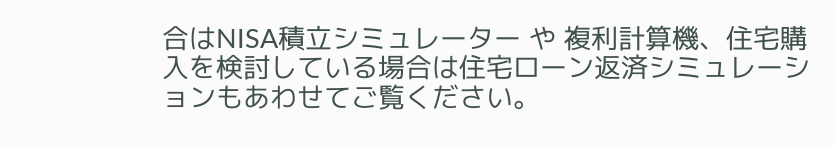合はNISA積立シミュレーター や 複利計算機、住宅購入を検討している場合は住宅ローン返済シミュレーションもあわせてご覧ください。